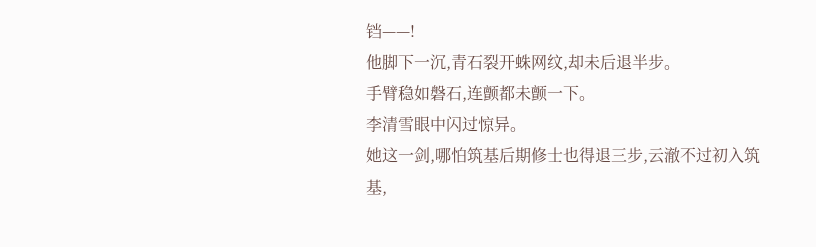铛——!
他脚下一沉,青石裂开蛛网纹,却未后退半步。
手臂稳如磐石,连颤都未颤一下。
李清雪眼中闪过惊异。
她这一剑,哪怕筑基后期修士也得退三步,云澈不过初入筑基,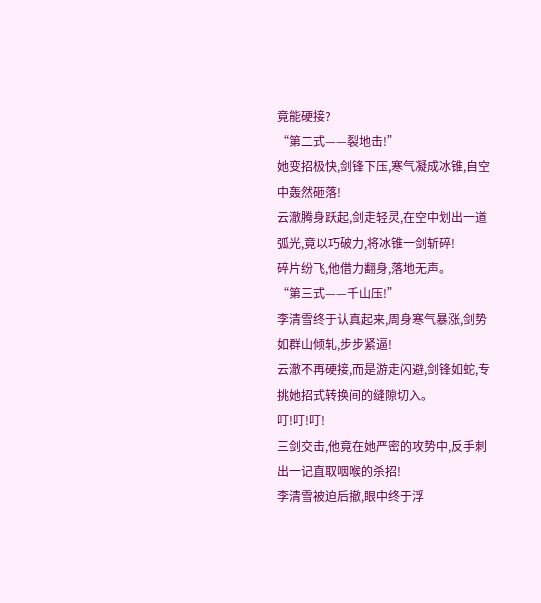竟能硬接?
“第二式——裂地击!”
她变招极快,剑锋下压,寒气凝成冰锥,自空中轰然砸落!
云澈腾身跃起,剑走轻灵,在空中划出一道弧光,竟以巧破力,将冰锥一剑斩碎!
碎片纷飞,他借力翻身,落地无声。
“第三式——千山压!”
李清雪终于认真起来,周身寒气暴涨,剑势如群山倾轧,步步紧逼!
云澈不再硬接,而是游走闪避,剑锋如蛇,专挑她招式转换间的缝隙切入。
叮!叮!叮!
三剑交击,他竟在她严密的攻势中,反手刺出一记直取咽喉的杀招!
李清雪被迫后撤,眼中终于浮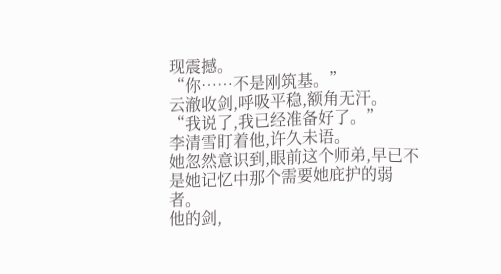现震撼。
“你……不是刚筑基。”
云澈收剑,呼吸平稳,额角无汗。
“我说了,我已经准备好了。”
李清雪盯着他,许久未语。
她忽然意识到,眼前这个师弟,早已不是她记忆中那个需要她庇护的弱者。
他的剑,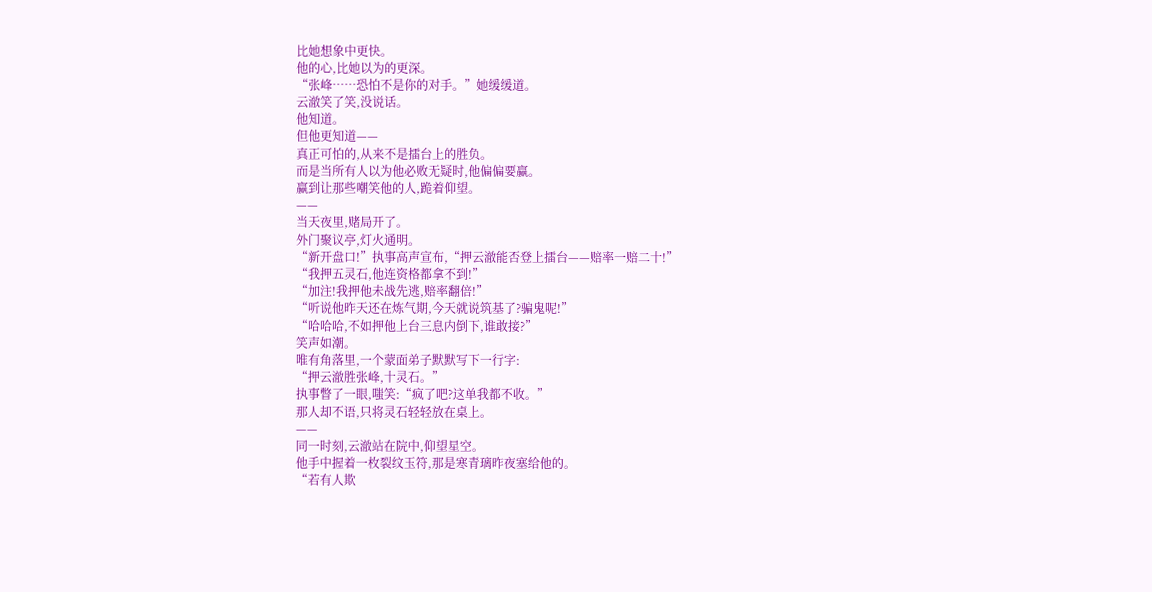比她想象中更快。
他的心,比她以为的更深。
“张峰……恐怕不是你的对手。”她缓缓道。
云澈笑了笑,没说话。
他知道。
但他更知道——
真正可怕的,从来不是擂台上的胜负。
而是当所有人以为他必败无疑时,他偏偏要赢。
赢到让那些嘲笑他的人,跪着仰望。
——
当天夜里,赌局开了。
外门聚议亭,灯火通明。
“新开盘口!”执事高声宣布,“押云澈能否登上擂台——赔率一赔二十!”
“我押五灵石,他连资格都拿不到!”
“加注!我押他未战先逃,赔率翻倍!”
“听说他昨天还在炼气期,今天就说筑基了?骗鬼呢!”
“哈哈哈,不如押他上台三息内倒下,谁敢接?”
笑声如潮。
唯有角落里,一个蒙面弟子默默写下一行字:
“押云澈胜张峰,十灵石。”
执事瞥了一眼,嗤笑:“疯了吧?这单我都不收。”
那人却不语,只将灵石轻轻放在桌上。
——
同一时刻,云澈站在院中,仰望星空。
他手中握着一枚裂纹玉符,那是寒青璃昨夜塞给他的。
“若有人欺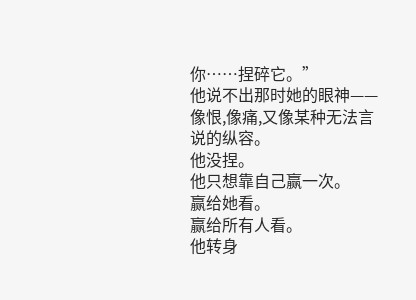你……捏碎它。”
他说不出那时她的眼神——像恨,像痛,又像某种无法言说的纵容。
他没捏。
他只想靠自己赢一次。
赢给她看。
赢给所有人看。
他转身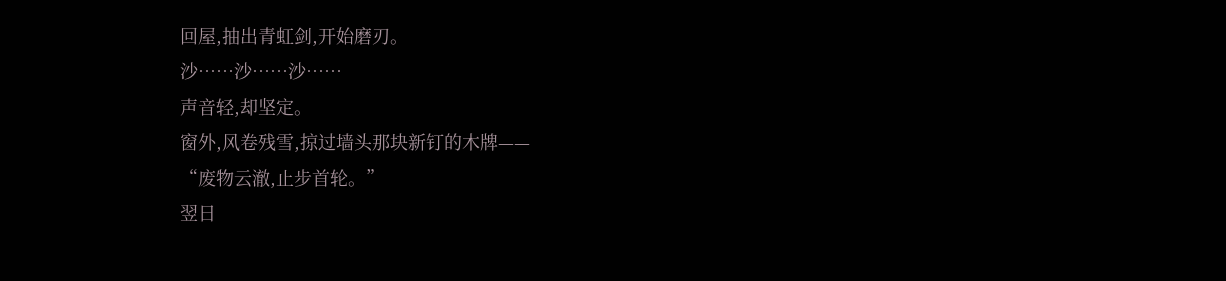回屋,抽出青虹剑,开始磨刃。
沙……沙……沙……
声音轻,却坚定。
窗外,风卷残雪,掠过墙头那块新钉的木牌——
“废物云澈,止步首轮。”
翌日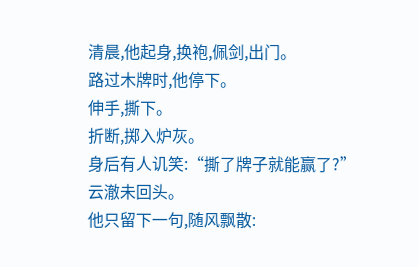清晨,他起身,换袍,佩剑,出门。
路过木牌时,他停下。
伸手,撕下。
折断,掷入炉灰。
身后有人讥笑:“撕了牌子就能赢了?”
云澈未回头。
他只留下一句,随风飘散: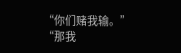“你们赌我输。”
“那我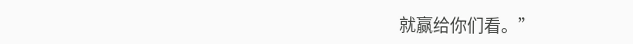就赢给你们看。”